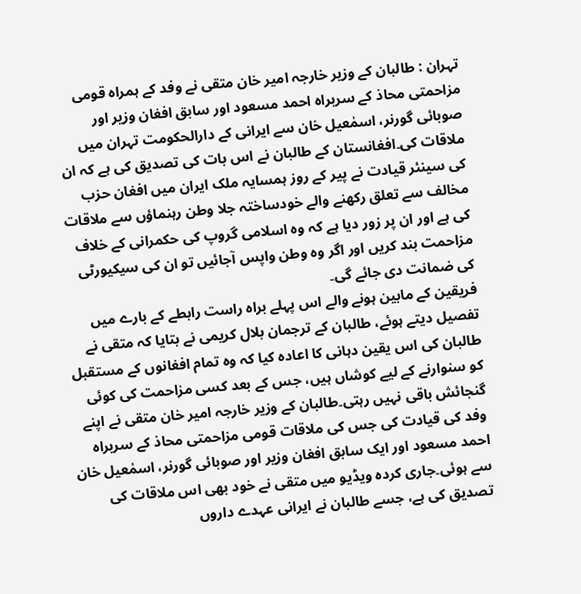تہران : طالبان کے وزیر خارجہ امیر خان متقی نے وفد کے ہمراہ قومی مزاحمتی محاذ کے سربراہ احمد مسعود اور سابق افغان وزیر اور صوبائی گورنر، اسمٰعیل خان سے ایرانی کے دارالحکومت تہران میں ملاقات کی۔افغانستان کے طالبان نے اس بات کی تصدیق کی ہے کہ ان کی سینئر قیادت نے پیر کے روز ہمسایہ ملک ایران میں افغان حزب مخالف سے تعلق رکھنے والے خودساختہ جلا وطن رہنماؤں سے ملاقات کی ہے اور ان پر زور دیا ہے کہ وہ اسلامی گروپ کی حکمرانی کے خلاف مزاحمت بند کریں اور اگر وہ وطن واپس آجائیں تو ان کی سیکیورٹی کی ضمانت دی جائے گی۔
فریقین کے مابین ہونے والے اس پہلے براہ راست رابطے کے بارے میں تفصیل دیتے ہوئے، طالبان کے ترجمان بلال کریمی نے بتایا کہ متقی نے طالبان کی اس یقین دہانی کا اعادہ کیا کہ وہ تمام افغانوں کے مستقبل کو سنوارنے کے لیے کوشاں ہیں، جس کے بعد کسی مزاحمت کی کوئی گنجائش باقی نہیں رہتی۔طالبان کے وزیر خارجہ امیر خان متقی نے اپنے وفد کی قیادت کی جس کی ملاقات قومی مزاحمتی محاذ کے سربراہ احمد مسعود اور ایک سابق افغان وزیر اور صوبائی گورنر، اسمٰعیل خان سے ہوئی۔جاری کردہ ویڈیو میں متقی نے خود بھی اس ملاقات کی تصدیق کی ہے، جسے طالبان نے ایرانی عہدے داروں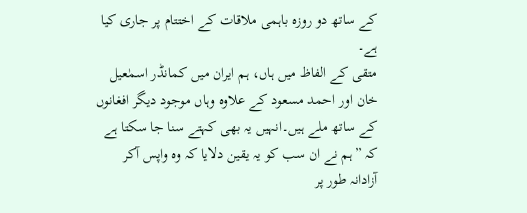کے ساتھ دو روزہ باہمی ملاقات کے اختتام پر جاری کیا ہے۔
متقی کے الفاظ میں ہاں، ہم ایران میں کمانڈر اسمٰعیل خان اور احمد مسعود کے علاوہ وہاں موجود دیگر افغانوں کے ساتھ ملے ہیں۔انہیں یہ بھی کہتے سنا جا سکتا ہے کہ ”ہم نے ان سب کو یہ یقین دلایا کہ وہ واپس آکر آزادانہ طور پر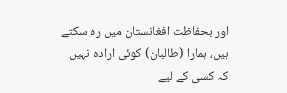اور بحفاظت افغانستان میں رہ سکتے ہیں، ہمارا (طالبان) کوئی ارادہ نہیں کہ کسی کے لیے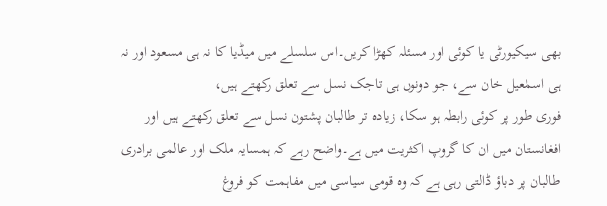بھی سیکیورٹی یا کوئی اور مسئلہ کھڑا کریں۔اس سلسلے میں میڈیا کا نہ ہی مسعود اور نہ ہی اسمٰعیل خان سے، جو دونوں ہی تاجک نسل سے تعلق رکھتے ہیں،
فوری طور پر کوئی رابطہ ہو سکا، زیادہ تر طالبان پشتون نسل سے تعلق رکھتے ہیں اور افغانستان میں ان کا گروپ اکثریت میں ہے۔واضح رہے کہ ہمسایہ ملک اور عالمی برادری طالبان پر دباؤ ڈالتی رہی ہے کہ وہ قومی سیاسی میں مفاہمت کو فروغ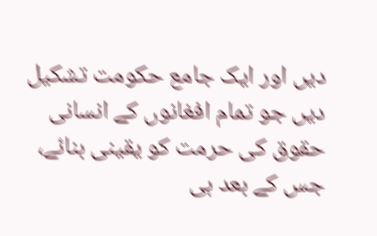دیں اور ایک جامع حکومت تشکیل دیں جو تمام افغانوں کے انسانی حقوق کی حرمت کو یقینی بنائے، جس کے بعد ہی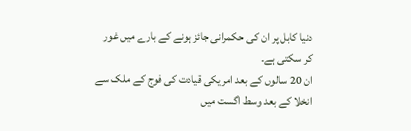دنیا کابل پر ان کی حکمرانی جائز ہونے کے بارے میں غور کر سکتی ہے۔
ان 20 سالوں کے بعد امریکی قیادت کی فوج کے ملک سے انخلا کے بعد وسط اگست میں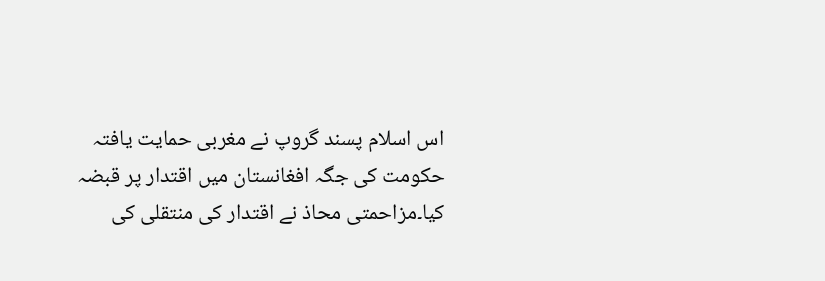اس اسلام پسند گروپ نے مغربی حمایت یافتہ حکومت کی جگہ افغانستان میں اقتدار پر قبضہ کیا۔مزاحمتی محاذ نے اقتدار کی منتقلی کی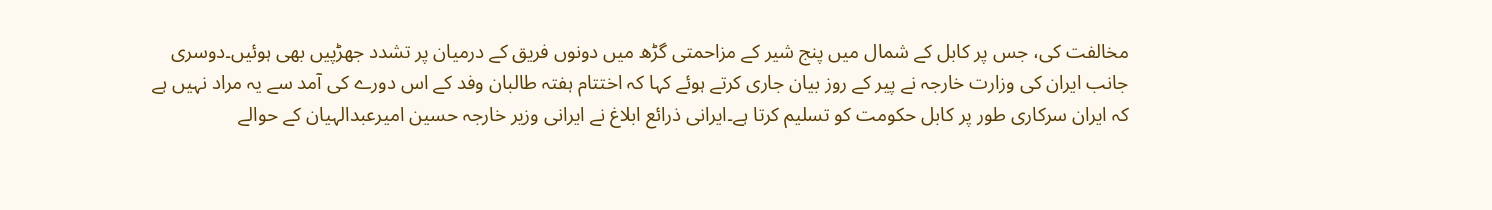مخالفت کی، جس پر کابل کے شمال میں پنج شیر کے مزاحمتی گڑھ میں دونوں فریق کے درمیان پر تشدد جھڑپیں بھی ہوئیں۔دوسری جانب ایران کی وزارت خارجہ نے پیر کے روز بیان جاری کرتے ہوئے کہا کہ اختتام ہفتہ طالبان وفد کے اس دورے کی آمد سے یہ مراد نہیں ہے
کہ ایران سرکاری طور پر کابل حکومت کو تسلیم کرتا ہے۔ایرانی ذرائع ابلاغ نے ایرانی وزیر خارجہ حسین امیرعبدالہیان کے حوالے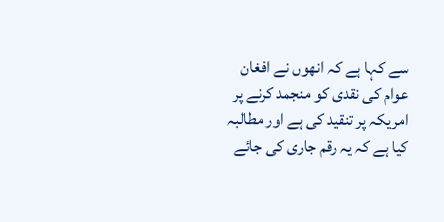سے کہا ہے کہ انھوں نے افغان عوام کی نقدی کو منجمد کرنے پر امریکہ پر تنقید کی ہے اور مطالبہ کیا ہے کہ یہ رقم جاری کی جائے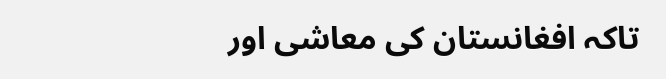تاکہ افغانستان کی معاشی اور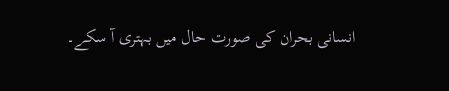انسانی بحران کی صورت حال میں بہتری آ سکے۔